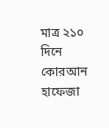মাত্র ২১০ দিনে কোরআন হাফেজা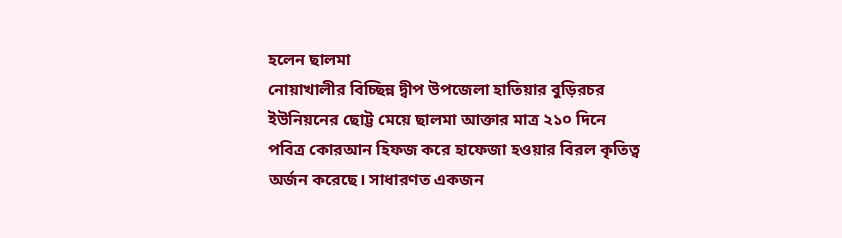হলেন ছালমা
নোয়াখালীর বিচ্ছিন্ন দ্বীপ উপজেলা হাতিয়ার বুড়িরচর ইউনিয়নের ছোট্ট মেয়ে ছালমা আক্তার মাত্র ২১০ দিনে পবিত্র কোরআন হিফজ করে হাফেজা হওয়ার বিরল কৃতিত্ব অর্জন করেছে। সাধারণত একজন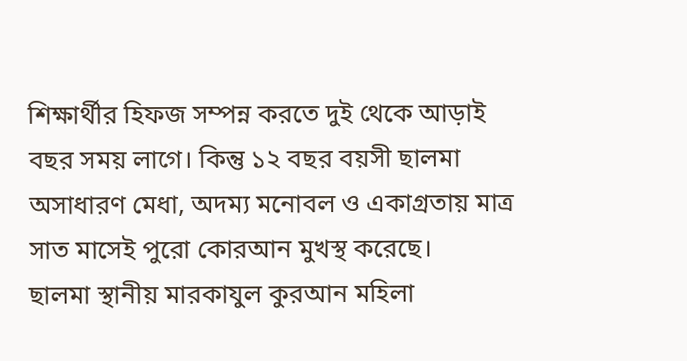শিক্ষার্থীর হিফজ সম্পন্ন করতে দুই থেকে আড়াই বছর সময় লাগে। কিন্তু ১২ বছর বয়সী ছালমা অসাধারণ মেধা, অদম্য মনোবল ও একাগ্রতায় মাত্র সাত মাসেই পুরো কোরআন মুখস্থ করেছে।
ছালমা স্থানীয় মারকাযুল কুরআন মহিলা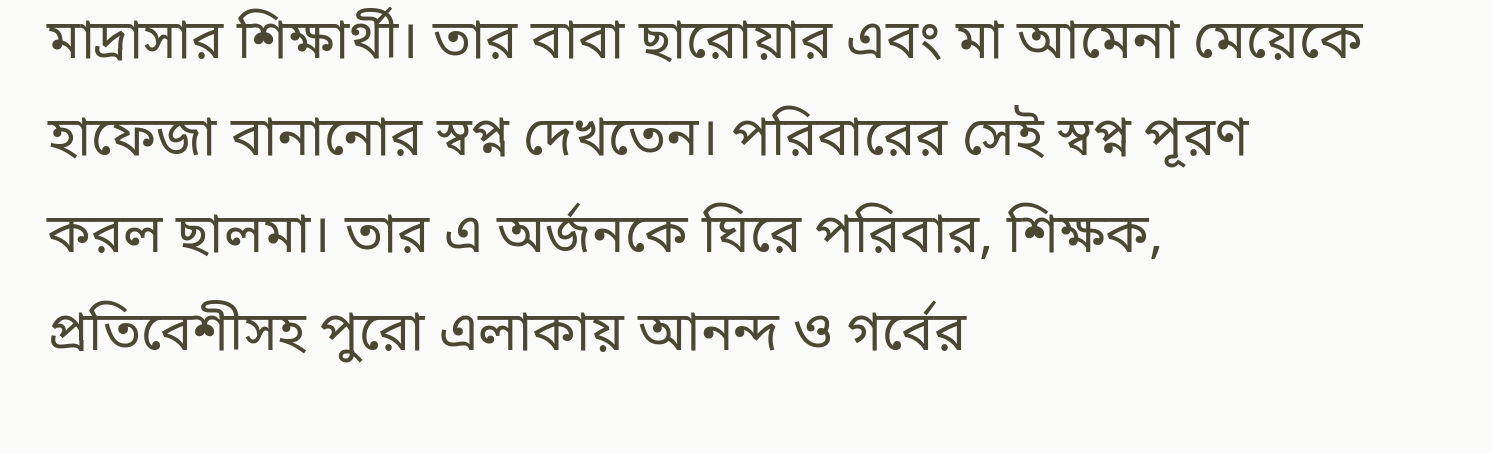মাদ্রাসার শিক্ষার্থী। তার বাবা ছারোয়ার এবং মা আমেনা মেয়েকে হাফেজা বানানোর স্বপ্ন দেখতেন। পরিবারের সেই স্বপ্ন পূরণ করল ছালমা। তার এ অর্জনকে ঘিরে পরিবার, শিক্ষক, প্রতিবেশীসহ পুরো এলাকায় আনন্দ ও গর্বের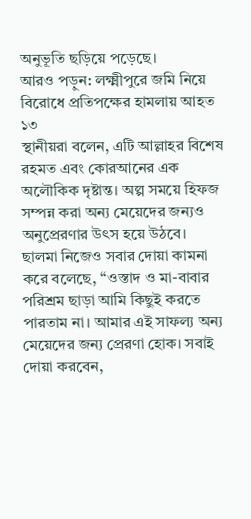অনুভূতি ছড়িয়ে পড়েছে।
আরও পড়ুন: লক্ষ্মীপুরে জমি নিয়ে বিরোধে প্রতিপক্ষের হামলায় আহত ১৩
স্থানীয়রা বলেন, এটি আল্লাহর বিশেষ রহমত এবং কোরআনের এক অলৌকিক দৃষ্টান্ত। অল্প সময়ে হিফজ সম্পন্ন করা অন্য মেয়েদের জন্যও অনুপ্রেরণার উৎস হয়ে উঠবে।
ছালমা নিজেও সবার দোয়া কামনা করে বলেছে, “ওস্তাদ ও মা-বাবার পরিশ্রম ছাড়া আমি কিছুই করতে পারতাম না। আমার এই সাফল্য অন্য মেয়েদের জন্য প্রেরণা হোক। সবাই দোয়া করবেন,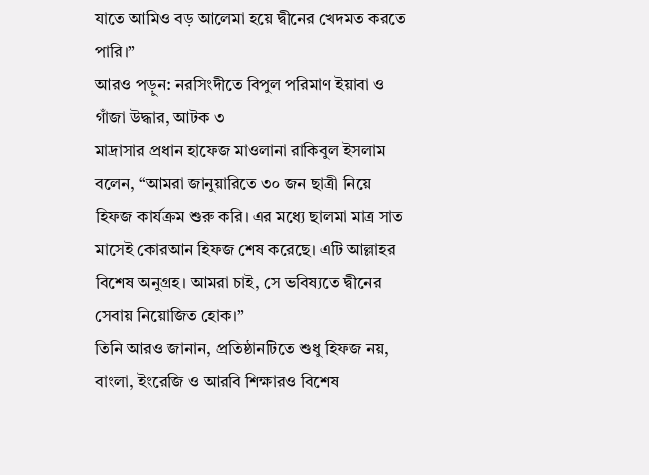যাতে আমিও বড় আলেমা হয়ে দ্বীনের খেদমত করতে পারি।”
আরও পড়ুন: নরসিংদীতে বিপুল পরিমাণ ইয়াবা ও গাঁজা উদ্ধার, আটক ৩
মাদ্রাসার প্রধান হাফেজ মাওলানা রাকিবুল ইসলাম বলেন, “আমরা জানুয়ারিতে ৩০ জন ছাত্রী নিয়ে হিফজ কার্যক্রম শুরু করি। এর মধ্যে ছালমা মাত্র সাত মাসেই কোরআন হিফজ শেষ করেছে। এটি আল্লাহর বিশেষ অনুগ্রহ। আমরা চাই, সে ভবিষ্যতে দ্বীনের সেবায় নিয়োজিত হোক।”
তিনি আরও জানান, প্রতিষ্ঠানটিতে শুধু হিফজ নয়, বাংলা, ইংরেজি ও আরবি শিক্ষারও বিশেষ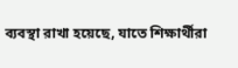ব্যবস্থা রাখা হয়েছে, যাতে শিক্ষার্থীরা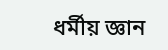ধর্মীয় জ্ঞান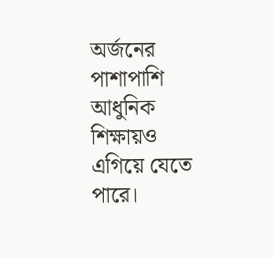অর্জনের পাশাপাশি আধুনিক শিক্ষায়ও এগিয়ে যেতে পারে।